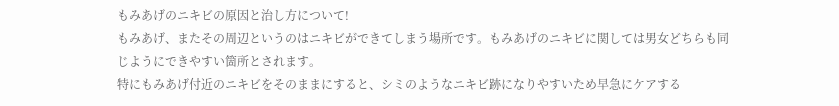もみあげのニキビの原因と治し方について!
もみあげ、またその周辺というのはニキビができてしまう場所です。もみあげのニキビに関しては男女どちらも同じようにできやすい箇所とされます。
特にもみあげ付近のニキビをそのままにすると、シミのようなニキビ跡になりやすいため早急にケアする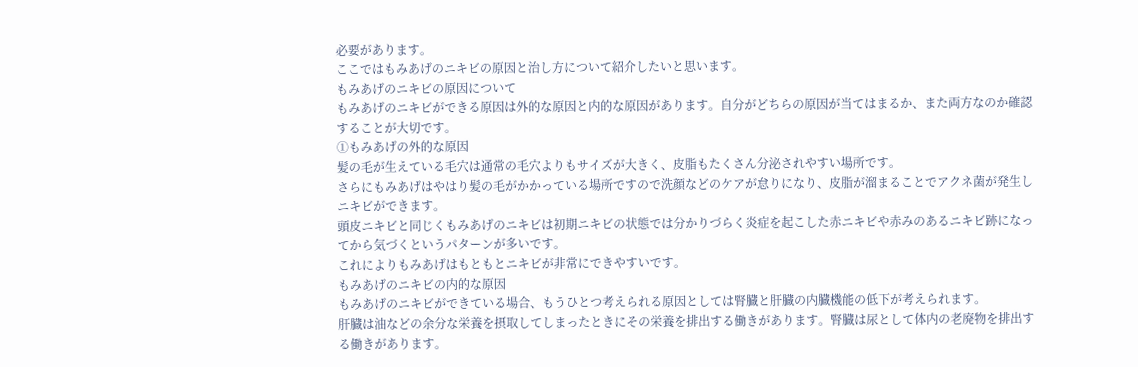必要があります。
ここではもみあげのニキビの原因と治し方について紹介したいと思います。
もみあげのニキビの原因について
もみあげのニキビができる原因は外的な原因と内的な原因があります。自分がどちらの原因が当てはまるか、また両方なのか確認することが大切です。
①もみあげの外的な原因
髪の毛が生えている毛穴は通常の毛穴よりもサイズが大きく、皮脂もたくさん分泌されやすい場所です。
さらにもみあげはやはり髪の毛がかかっている場所ですので洗顔などのケアが怠りになり、皮脂が溜まることでアクネ菌が発生しニキビができます。
頭皮ニキビと同じくもみあげのニキビは初期ニキビの状態では分かりづらく炎症を起こした赤ニキビや赤みのあるニキビ跡になってから気づくというパターンが多いです。
これによりもみあげはもともとニキビが非常にできやすいです。
もみあげのニキビの内的な原因
もみあげのニキビができている場合、もうひとつ考えられる原因としては腎臓と肝臓の内臓機能の低下が考えられます。
肝臓は油などの余分な栄養を摂取してしまったときにその栄養を排出する働きがあります。腎臓は尿として体内の老廃物を排出する働きがあります。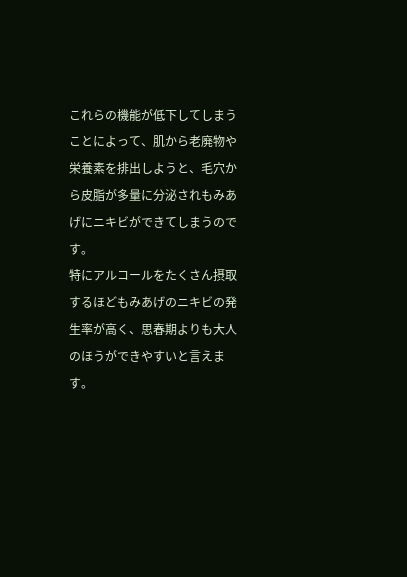これらの機能が低下してしまうことによって、肌から老廃物や栄養素を排出しようと、毛穴から皮脂が多量に分泌されもみあげにニキビができてしまうのです。
特にアルコールをたくさん摂取するほどもみあげのニキビの発生率が高く、思春期よりも大人のほうができやすいと言えます。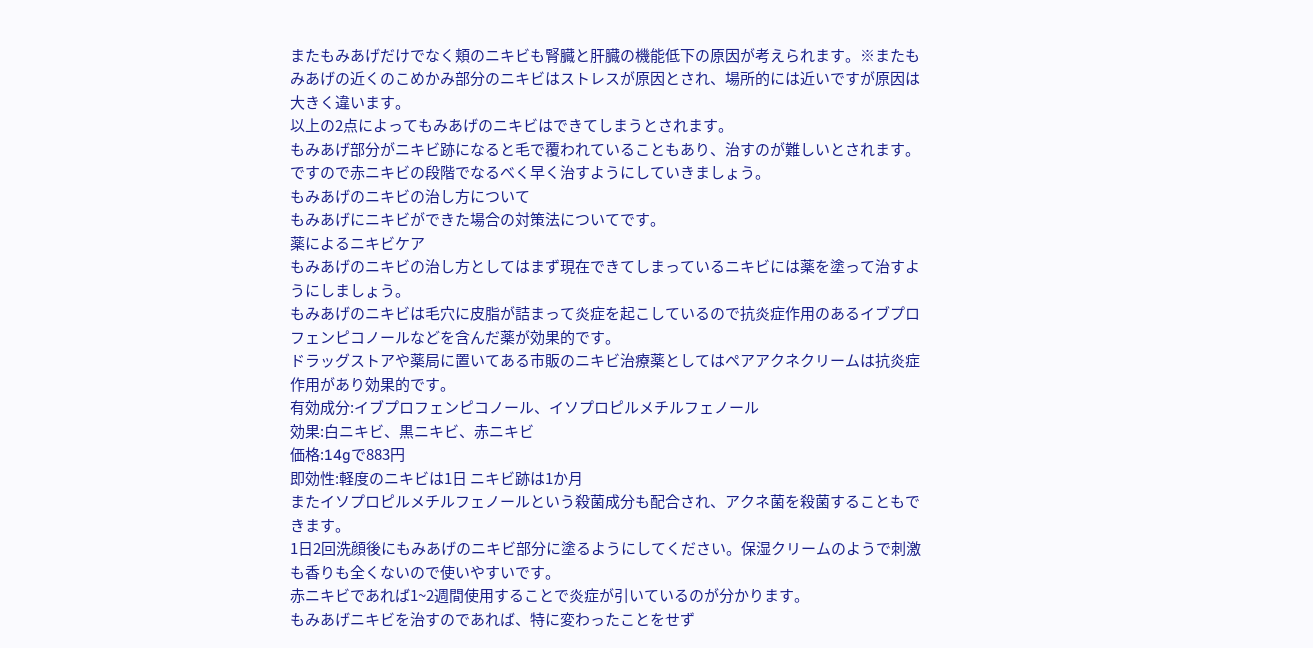またもみあげだけでなく頬のニキビも腎臓と肝臓の機能低下の原因が考えられます。※またもみあげの近くのこめかみ部分のニキビはストレスが原因とされ、場所的には近いですが原因は大きく違います。
以上の2点によってもみあげのニキビはできてしまうとされます。
もみあげ部分がニキビ跡になると毛で覆われていることもあり、治すのが難しいとされます。ですので赤ニキビの段階でなるべく早く治すようにしていきましょう。
もみあげのニキビの治し方について
もみあげにニキビができた場合の対策法についてです。
薬によるニキビケア
もみあげのニキビの治し方としてはまず現在できてしまっているニキビには薬を塗って治すようにしましょう。
もみあげのニキビは毛穴に皮脂が詰まって炎症を起こしているので抗炎症作用のあるイブプロフェンピコノールなどを含んだ薬が効果的です。
ドラッグストアや薬局に置いてある市販のニキビ治療薬としてはペアアクネクリームは抗炎症作用があり効果的です。
有効成分:イブプロフェンピコノール、イソプロピルメチルフェノール
効果:白ニキビ、黒ニキビ、赤ニキビ
価格:14gで883円
即効性:軽度のニキビは1日 ニキビ跡は1か月
またイソプロピルメチルフェノールという殺菌成分も配合され、アクネ菌を殺菌することもできます。
1日2回洗顔後にもみあげのニキビ部分に塗るようにしてください。保湿クリームのようで刺激も香りも全くないので使いやすいです。
赤ニキビであれば1~2週間使用することで炎症が引いているのが分かります。
もみあげニキビを治すのであれば、特に変わったことをせず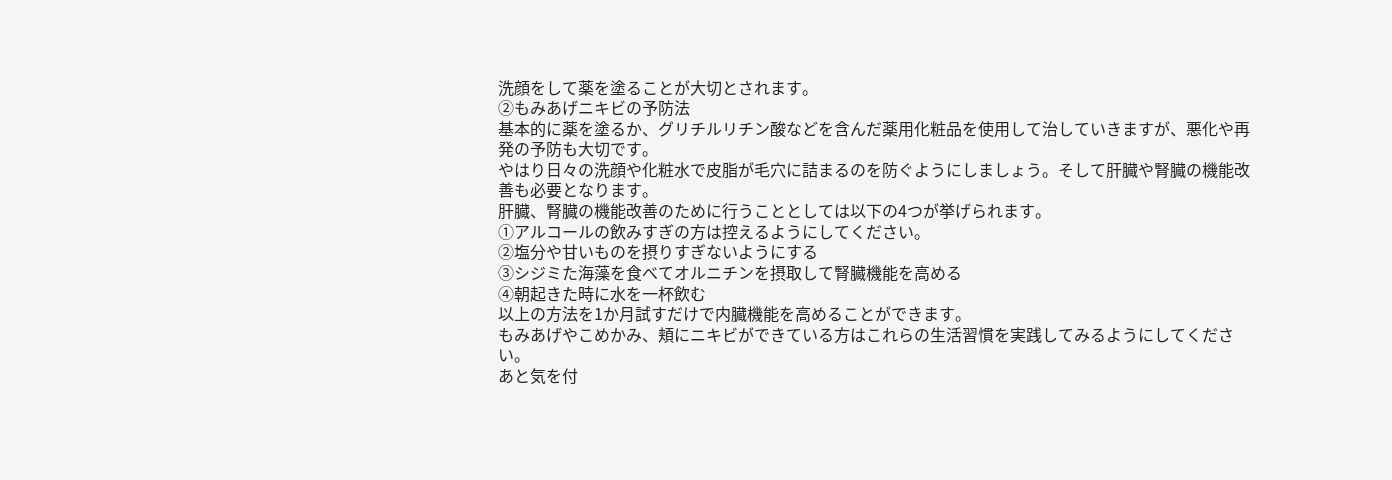洗顔をして薬を塗ることが大切とされます。
②もみあげニキビの予防法
基本的に薬を塗るか、グリチルリチン酸などを含んだ薬用化粧品を使用して治していきますが、悪化や再発の予防も大切です。
やはり日々の洗顔や化粧水で皮脂が毛穴に詰まるのを防ぐようにしましょう。そして肝臓や腎臓の機能改善も必要となります。
肝臓、腎臓の機能改善のために行うこととしては以下の4つが挙げられます。
①アルコールの飲みすぎの方は控えるようにしてください。
②塩分や甘いものを摂りすぎないようにする
③シジミた海藻を食べてオルニチンを摂取して腎臓機能を高める
④朝起きた時に水を一杯飲む
以上の方法を1か月試すだけで内臓機能を高めることができます。
もみあげやこめかみ、頬にニキビができている方はこれらの生活習慣を実践してみるようにしてください。
あと気を付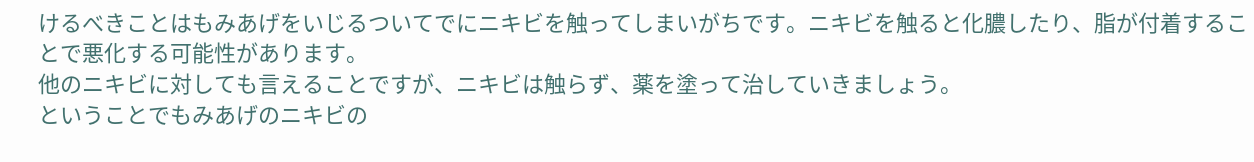けるべきことはもみあげをいじるついてでにニキビを触ってしまいがちです。ニキビを触ると化膿したり、脂が付着することで悪化する可能性があります。
他のニキビに対しても言えることですが、ニキビは触らず、薬を塗って治していきましょう。
ということでもみあげのニキビの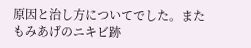原因と治し方についてでした。またもみあげのニキビ跡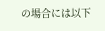の場合には以下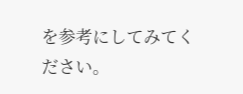を参考にしてみてください。